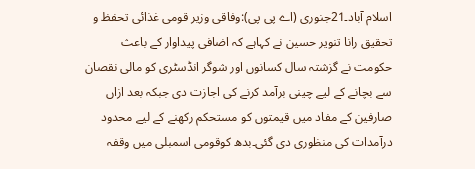اسلام آباد۔21جنوری (اے پی پی):وفاقی وزیر قومی غذائی تحفظ و تحقیق رانا تنویر حسین نے کہاہے کہ اضافی پیداوار کے باعث حکومت نے گزشتہ سال کسانوں اور شوگر انڈسٹری کو مالی نقصان سے بچانے کے لیے چینی برآمد کرنے کی اجازت دی جبکہ بعد ازاں صارفین کے مفاد میں قیمتوں کو مستحکم رکھنے کے لیے محدود درآمدات کی منظوری دی گئی۔بدھ کوقومی اسمبلی میں وقفہ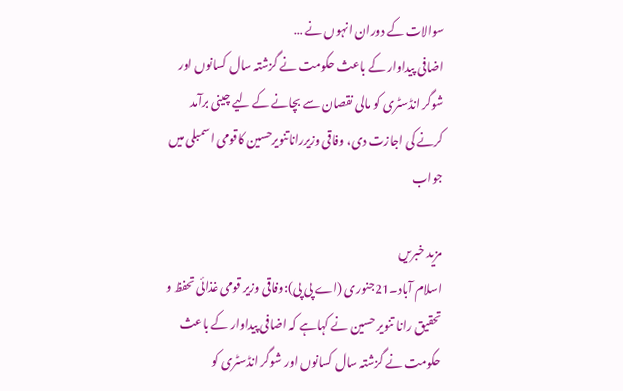سوالات کے دوران انہوں نے …
اضافی پیداوار کے باعث حکومت نے گزشتہ سال کسانوں اور شوگر انڈسٹری کو مالی نقصان سے بچانے کے لیے چینی برآمد کرنے کی اجازت دی، وفاقی وزیرراناتنویرحسین کاقومی اسمبلی میں جواب

مزید خبریں
اسلام آباد۔21جنوری (اے پی پی):وفاقی وزیر قومی غذائی تحفظ و تحقیق رانا تنویر حسین نے کہاہے کہ اضافی پیداوار کے باعث حکومت نے گزشتہ سال کسانوں اور شوگر انڈسٹری کو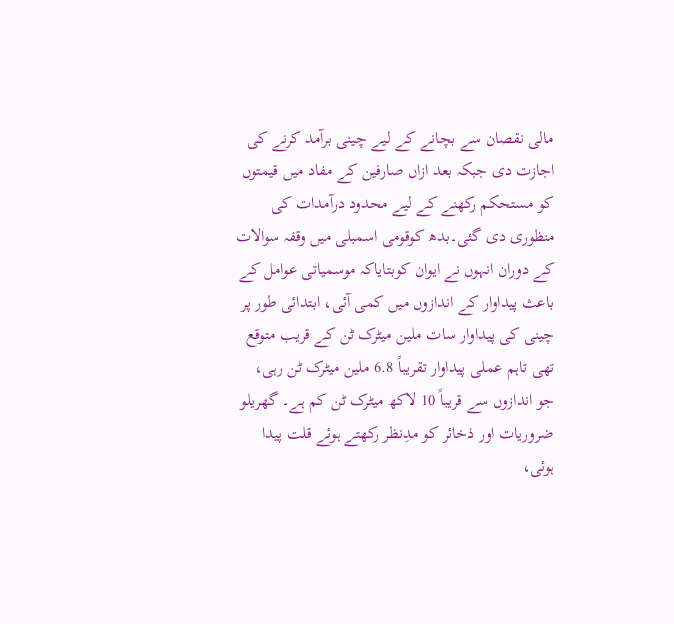مالی نقصان سے بچانے کے لیے چینی برآمد کرنے کی اجازت دی جبکہ بعد ازاں صارفین کے مفاد میں قیمتوں کو مستحکم رکھنے کے لیے محدود درآمدات کی منظوری دی گئی۔بدھ کوقومی اسمبلی میں وقفہ سوالات کے دوران انہوں نے ایوان کوبتایاکہ موسمیاتی عوامل کے باعث پیداوار کے اندازوں میں کمی آئی، ابتدائی طور پر چینی کی پیداوار سات ملین میٹرک ٹن کے قریب متوقع تھی تاہم عملی پیداوار تقریباً 6.8 ملین میٹرک ٹن رہی، جو اندازوں سے قریباً 10 لاکھ میٹرک ٹن کم ہے۔ گھریلو ضروریات اور ذخائر کو مدِنظر رکھتے ہوئے قلت پیدا ہوئی،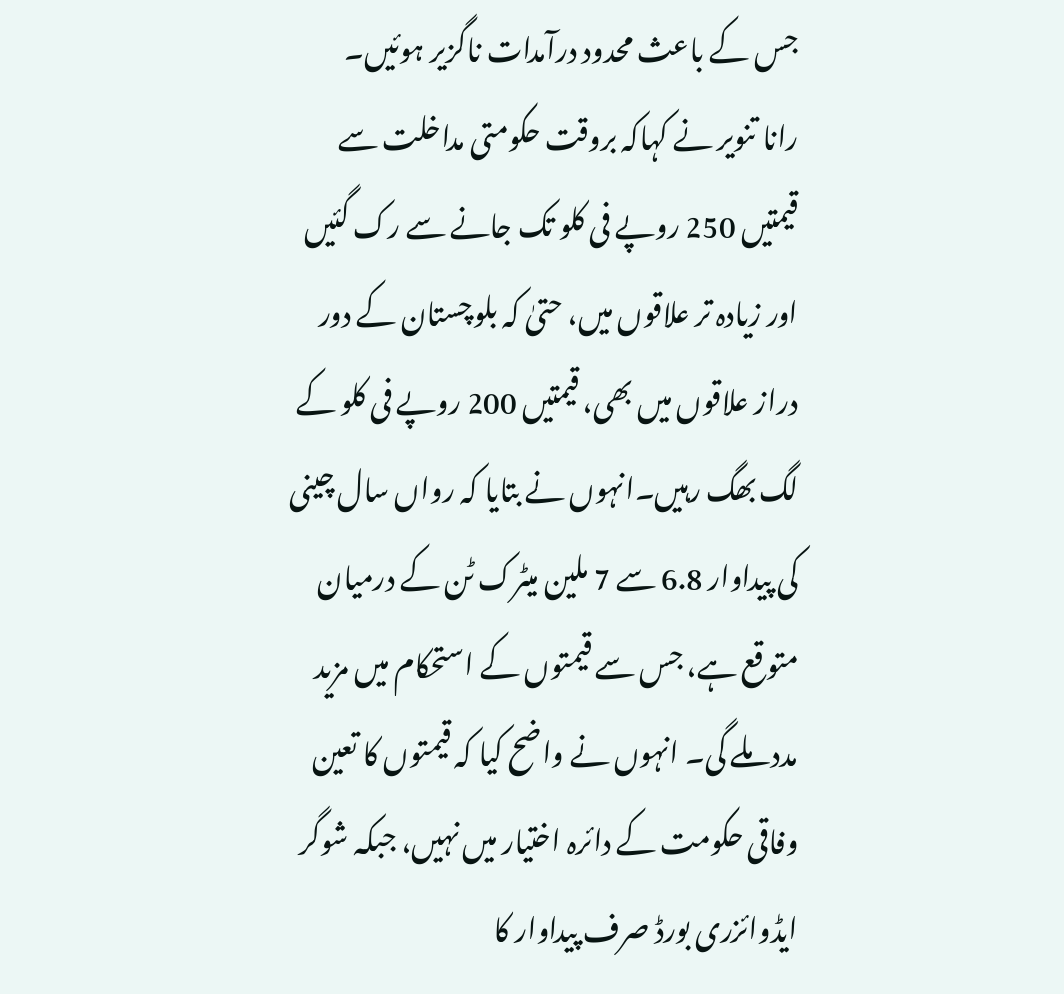جس کے باعث محدود درآمدات ناگزیر ہوئیں۔
رانا تنویر نے کہاکہ بروقت حکومتی مداخلت سے قیمتیں 250 روپے فی کلو تک جانے سے رک گئیں اور زیادہ تر علاقوں میں، حتیٰ کہ بلوچستان کے دور دراز علاقوں میں بھی، قیمتیں 200 روپے فی کلو کے لگ بھگ رہیں۔انہوں نے بتایا کہ رواں سال چینی کی پیداوار 6.8 سے 7 ملین میٹرک ٹن کے درمیان متوقع ہے، جس سے قیمتوں کے استحکام میں مزید مدد ملے گی۔ انہوں نے واضح کیا کہ قیمتوں کا تعین وفاقی حکومت کے دائرہ اختیار میں نہیں، جبکہ شوگر ایڈوائزری بورڈ صرف پیداوار کا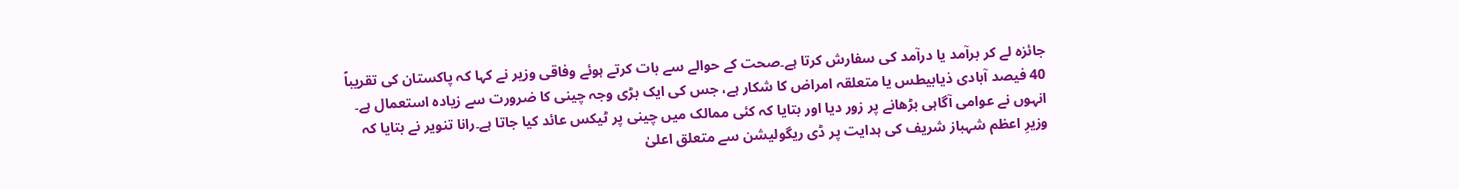جائزہ لے کر برآمد یا درآمد کی سفارش کرتا ہے۔صحت کے حوالے سے بات کرتے ہوئے وفاقی وزیر نے کہا کہ پاکستان کی تقریباً 40 فیصد آبادی ذیابیطس یا متعلقہ امراض کا شکار ہے، جس کی ایک بڑی وجہ چینی کا ضرورت سے زیادہ استعمال ہے۔
انہوں نے عوامی آگاہی بڑھانے پر زور دیا اور بتایا کہ کئی ممالک میں چینی پر ٹیکس عائد کیا جاتا ہے۔رانا تنویر نے بتایا کہ وزیرِ اعظم شہباز شریف کی ہدایت پر ڈی ریگولیشن سے متعلق اعلیٰ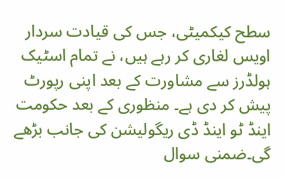سطح کیکمیٹی، جس کی قیادت سردار اویس لغاری کر رہے ہیں، نے تمام اسٹیک ہولڈرز سے مشاورت کے بعد اپنی رپورٹ پیش کر دی ہے۔ منظوری کے بعد حکومت اینڈ ٹو اینڈ ڈی ریگولیشن کی جانب بڑھے گی۔ضمنی سوال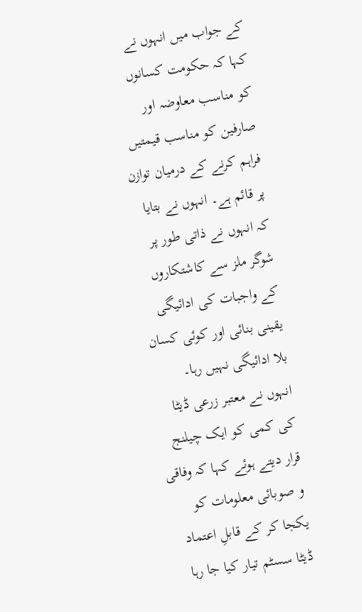کے جواب میں انہوں نے کہا کہ حکومت کسانوں کو مناسب معاوضہ اور صارفین کو مناسب قیمتیں فراہم کرنے کے درمیان توازن پر قائم ہے۔ انہوں نے بتایا کہ انہوں نے ذاتی طور پر شوگر ملز سے کاشتکاروں کے واجبات کی ادائیگی یقینی بنائی اور کوئی کسان بلا ادائیگی نہیں رہا۔
انہوں نے معتبر زرعی ڈیٹا کی کمی کو ایک چیلنج قرار دیتے ہوئے کہا کہ وفاقی و صوبائی معلومات کو یکجا کر کے قابلِ اعتماد ڈیٹا سسٹم تیار کیا جا رہا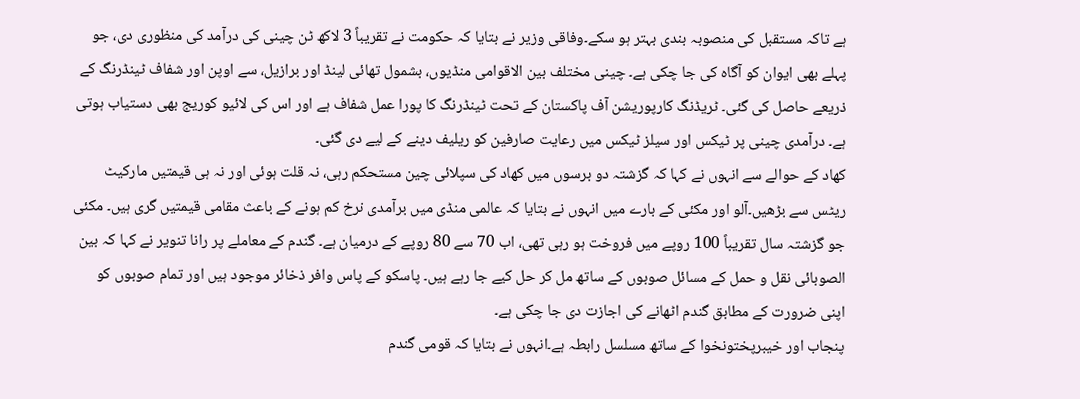ہے تاکہ مستقبل کی منصوبہ بندی بہتر ہو سکے۔وفاقی وزیر نے بتایا کہ حکومت نے تقریباً 3 لاکھ ٹن چینی کی درآمد کی منظوری دی، جو پہلے بھی ایوان کو آگاہ کی جا چکی ہے۔ چینی مختلف بین الاقوامی منڈیوں، بشمول تھائی لینڈ اور برازیل، سے اوپن اور شفاف ٹینڈرنگ کے ذریعے حاصل کی گئی۔ ٹریڈنگ کارپوریشن آف پاکستان کے تحت ٹینڈرنگ کا پورا عمل شفاف ہے اور اس کی لائیو کوریج بھی دستیاب ہوتی ہے۔ درآمدی چینی پر ٹیکس اور سیلز ٹیکس میں رعایت صارفین کو ریلیف دینے کے لیے دی گئی۔
کھاد کے حوالے سے انہوں نے کہا کہ گزشتہ دو برسوں میں کھاد کی سپلائی چین مستحکم رہی، نہ قلت ہوئی اور نہ ہی قیمتیں مارکیٹ ریٹس سے بڑھیں۔آلو اور مکئی کے بارے میں انہوں نے بتایا کہ عالمی منڈی میں برآمدی نرخ کم ہونے کے باعث مقامی قیمتیں گری ہیں۔ مکئی جو گزشتہ سال تقریباً 100 روپے میں فروخت ہو رہی تھی، اب 70 سے 80 روپے کے درمیان ہے۔ گندم کے معاملے پر رانا تنویر نے کہا کہ بین الصوبائی نقل و حمل کے مسائل صوبوں کے ساتھ مل کر حل کیے جا رہے ہیں۔ پاسکو کے پاس وافر ذخائر موجود ہیں اور تمام صوبوں کو اپنی ضرورت کے مطابق گندم اٹھانے کی اجازت دی جا چکی ہے۔
پنجاب اور خیبرپختونخوا کے ساتھ مسلسل رابطہ ہے۔انہوں نے بتایا کہ قومی گندم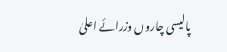پالیسی چاروں وزرائے اعلیٰ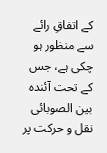کے اتفاقِ رائے سے منظور ہو چکی ہے، جس کے تحت آئندہ بین الصوبائی نقل و حرکت پر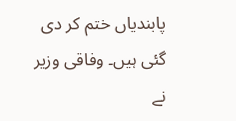پابندیاں ختم کر دی گئی ہیں۔ وفاقی وزیر نے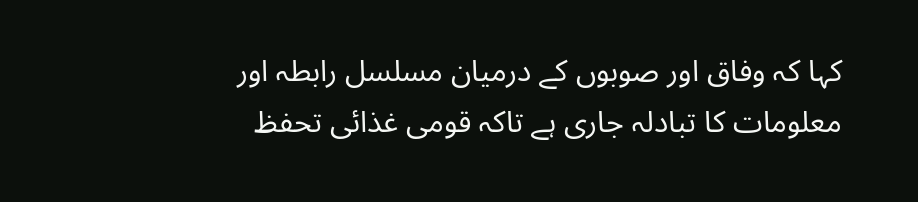کہا کہ وفاق اور صوبوں کے درمیان مسلسل رابطہ اور معلومات کا تبادلہ جاری ہے تاکہ قومی غذائی تحفظ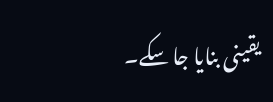یقینی بنایا جا سکے۔